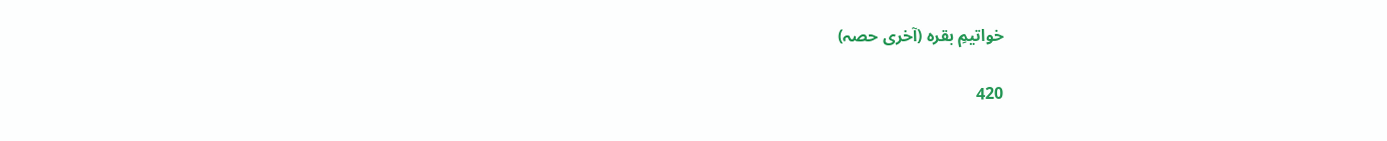خواتیمِ بقرہ (آخری حصہ)

420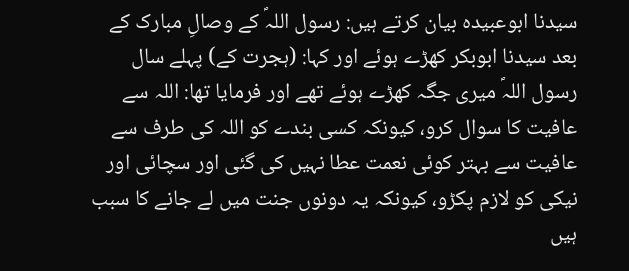سیدنا ابوعبیدہ بیان کرتے ہیں: رسول اللہؐ کے وصالِ مبارک کے بعد سیدنا ابوبکر کھڑے ہوئے اور کہا: (ہجرت کے) پہلے سال رسول اللہؐ میری جگہ کھڑے ہوئے تھے اور فرمایا تھا: اللہ سے عافیت کا سوال کرو، کیونکہ کسی بندے کو اللہ کی طرف سے عافیت سے بہتر کوئی نعمت عطا نہیں کی گئی اور سچائی اور نیکی کو لازم پکڑو، کیونکہ یہ دونوں جنت میں لے جانے کا سبب ہیں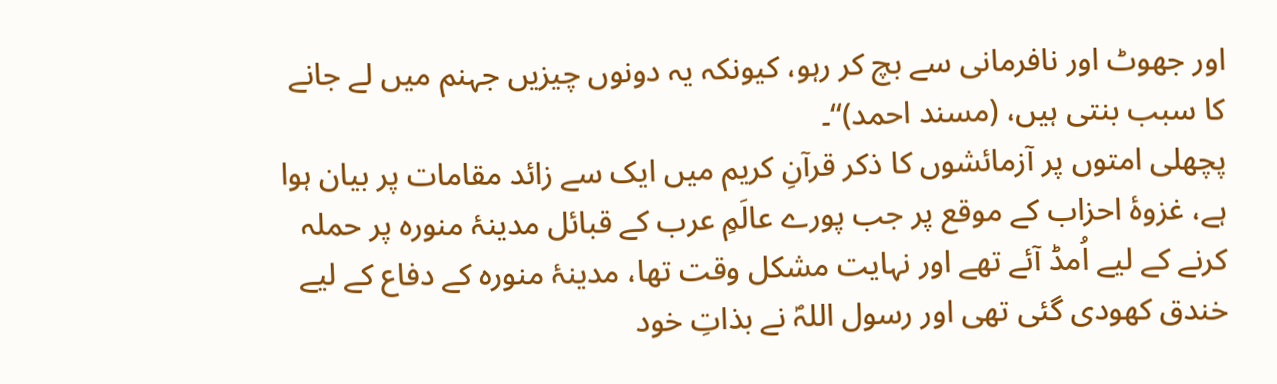اور جھوٹ اور نافرمانی سے بچ کر رہو، کیونکہ یہ دونوں چیزیں جہنم میں لے جانے کا سبب بنتی ہیں، (مسند احمد)‘‘۔
پچھلی امتوں پر آزمائشوں کا ذکر قرآنِ کریم میں ایک سے زائد مقامات پر بیان ہوا ہے، غزوۂ احزاب کے موقع پر جب پورے عالَمِ عرب کے قبائل مدینۂ منورہ پر حملہ کرنے کے لیے اُمڈ آئے تھے اور نہایت مشکل وقت تھا، مدینۂ منورہ کے دفاع کے لیے خندق کھودی گئی تھی اور رسول اللہؐ نے بذاتِ خود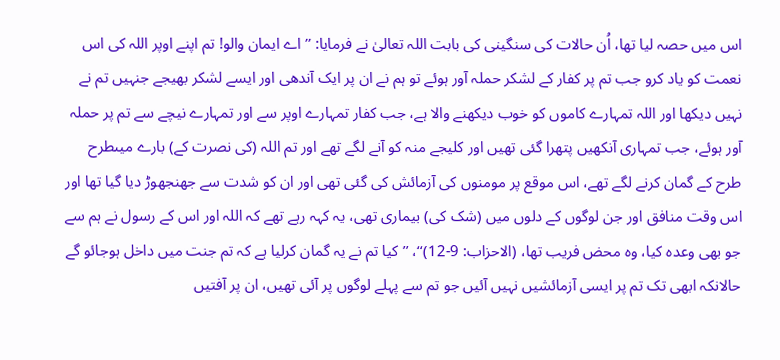اس میں حصہ لیا تھا، اُن حالات کی سنگینی کی بابت اللہ تعالیٰ نے فرمایا: ’’اے ایمان والو! تم اپنے اوپر اللہ کی اس نعمت کو یاد کرو جب تم پر کفار کے لشکر حملہ آور ہوئے تو ہم نے ان پر ایک آندھی اور ایسے لشکر بھیجے جنہیں تم نے نہیں دیکھا اور اللہ تمہارے کاموں کو خوب دیکھنے والا ہے، جب کفار تمہارے اوپر سے اور تمہارے نیچے سے تم پر حملہ آور ہوئے، جب تمہاری آنکھیں پتھرا گئی تھیں اور کلیجے منہ کو آنے لگے تھے اور تم اللہ (کی نصرت کے) بارے میںطرح طرح کے گمان کرنے لگے تھے، اس موقع پر مومنوں کی آزمائش کی گئی تھی اور ان کو شدت سے جھنجھوڑ دیا گیا تھا اور اس وقت منافق اور جن لوگوں کے دلوں میں (شک کی) بیماری تھی، یہ کہہ رہے تھے کہ اللہ اور اس کے رسول نے ہم سے جو بھی وعدہ کیا، وہ محض فریب تھا، (الاحزاب: 9-12)‘‘، ’’کیا تم نے یہ گمان کرلیا ہے کہ تم جنت میں داخل ہوجائو گے حالانکہ ابھی تک تم پر ایسی آزمائشیں نہیں آئیں جو تم سے پہلے لوگوں پر آئی تھیں، ان پر آفتیں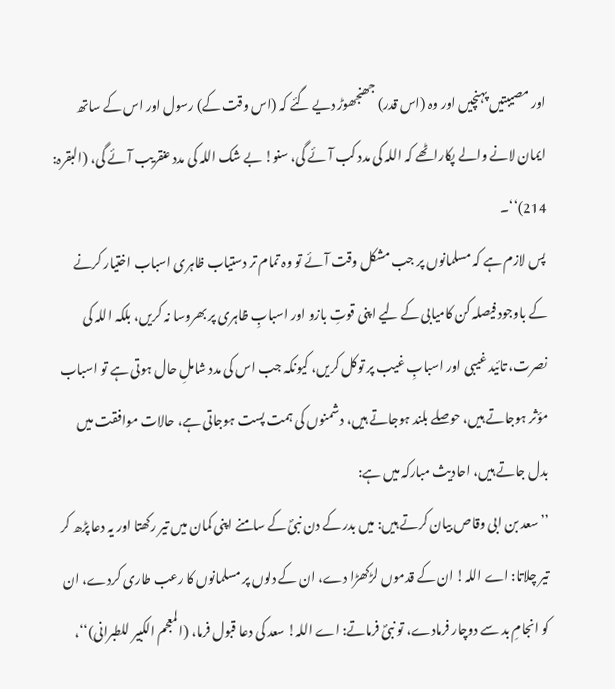اور مصیبتیں پہنچیں اور وہ (اس قدر) جھنجھوڑ دیے گئے کہ (اس وقت کے) رسول اور اس کے ساتھ ایمان لانے والے پکاراٹھے کہ اللہ کی مدد کب آئے گی، سنو! بے شک اللہ کی مدد عنقریب آئے گی، (البقرہ: 214)‘‘۔
پس لازم ہے کہ مسلمانوں پر جب مشکل وقت آئے تو وہ تمام تر دستیاب ظاہری اسباب اختیار کرنے کے باوجود فیصلہ کن کامیابی کے لیے اپنی قوتِ بازو اور اسبابِ ظاہری پر بھروسا نہ کریں، بلکہ اللہ کی نصرت، تائید غیبی اور اسبابِ غیب پر توکل کریں، کیونکہ جب اس کی مدد شاملِ حال ہوتی ہے تو اسباب مؤثر ہوجاتے ہیں، حوصلے بلند ہوجاتے ہیں، دشمنوں کی ہمت پست ہوجاتی ہے، حالات موافقت میں بدل جاتے ہیں، احادیث مبارکہ میں ہے:
’’سعد بن ابی وقاص بیان کرتے ہیں: میں بدر کے دن نبیؐ کے سامنے اپنی کمان میں تیر رکھتا اور یہ دعا پڑھ کر تیر چلاتا: اے اللہ! ان کے قدموں لڑکھڑا دے، ان کے دلوں پر مسلمانوں کا رعب طاری کردے، ان کو انجامِ بد سے دوچار فرمادے، تو نبیؐ فرماتے: اے اللہ! سعد کی دعا قبول فرما، (المعجم الکبیر للطبرانی)‘‘،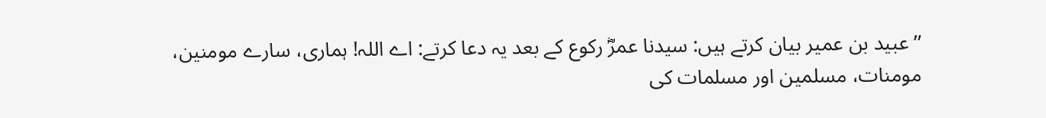’’عبید بن عمیر بیان کرتے ہیں: سیدنا عمرؓ رکوع کے بعد یہ دعا کرتے: اے اللہ! ہماری، سارے مومنین، مومنات، مسلمین اور مسلمات کی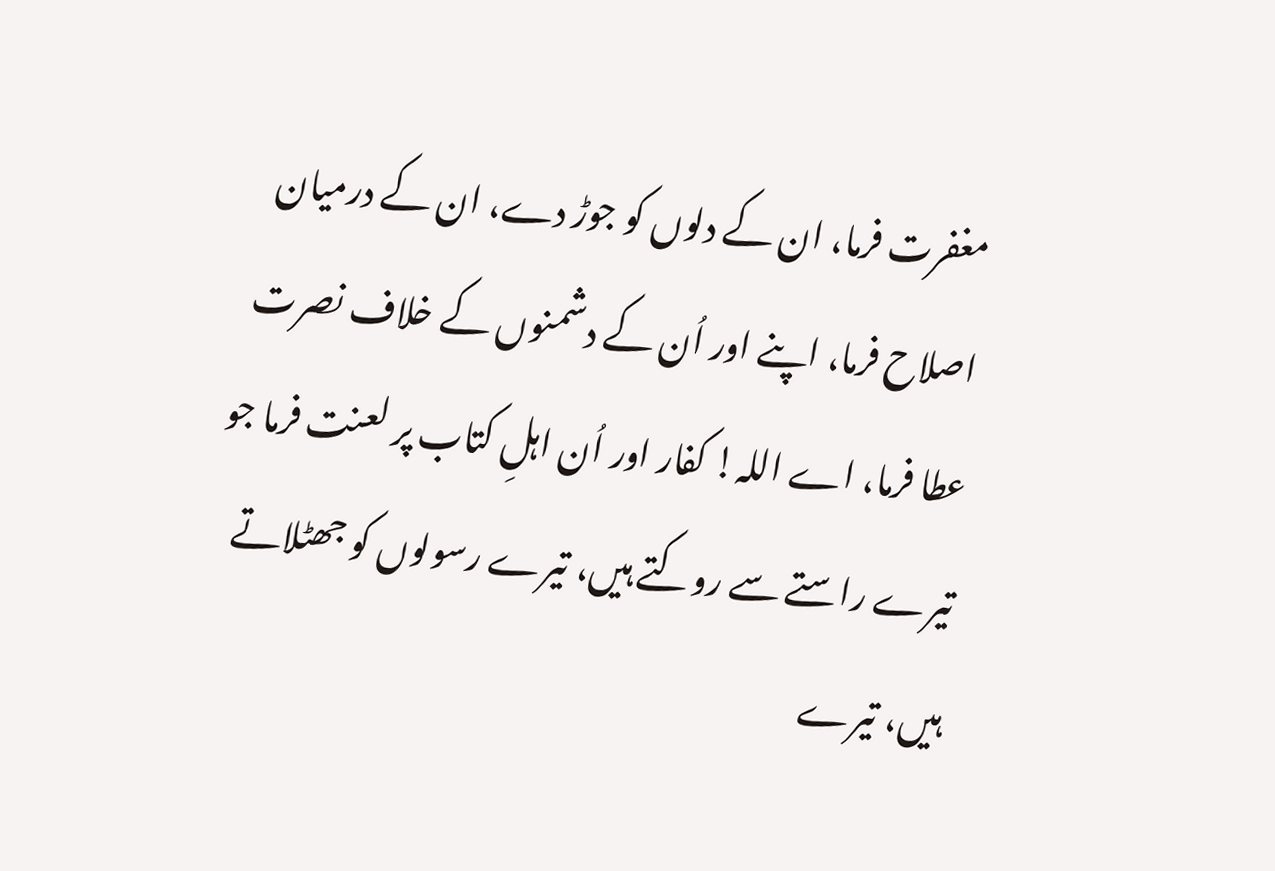مغفرت فرما، ان کے دلوں کو جوڑ دے، ان کے درمیان اصلاح فرما، اپنے اور اُن کے دشمنوں کے خلاف نصرت عطا فرما، اے اللہ! کفار اور اُن اہلِ کتاب پر لعنت فرما جو تیرے راستے سے روکتے ہیں، تیرے رسولوں کو جھٹلاتے ہیں، تیرے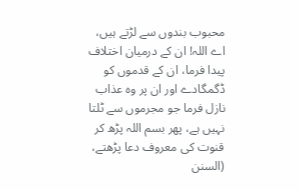محبوب بندوں سے لڑتے ہیں، اے اللہ! ان کے درمیان اختلاف پیدا فرما، ان کے قدموں کو ڈگمگادے اور ان پر وہ عذاب نازل فرما جو مجرموں سے ٹلتا نہیں ہے، پھر بسم اللہ پڑھ کر قنوت کی معروف دعا پڑھتے، (السنن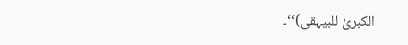الکبریٰ للبیہقی)‘‘۔